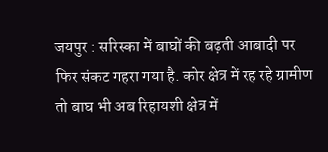जयपुर : सरिस्का में बाघों की बढ़ती आबादी पर फिर संकट गहरा गया है. कोर क्षेत्र में रह रहे ग्रामीण तो बाघ भी अब रिहायशी क्षेत्र में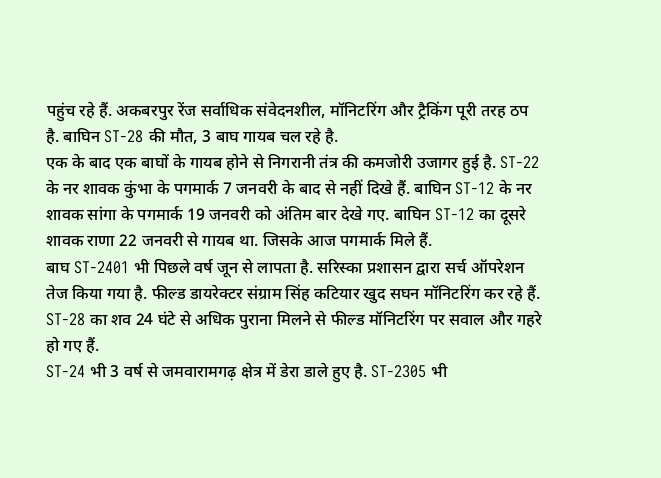पहुंच रहे हैं. अकबरपुर रेंज सर्वाधिक संवेदनशील, मॉनिटरिंग और ट्रैकिंग पूरी तरह ठप है. बाघिन ST-28 की मौत, 3 बाघ गायब चल रहे है.
एक के बाद एक बाघों के गायब होने से निगरानी तंत्र की कमजोरी उजागर हुई है. ST-22 के नर शावक कुंभा के पगमार्क 7 जनवरी के बाद से नहीं दिखे हैं. बाघिन ST-12 के नर शावक सांगा के पगमार्क 19 जनवरी को अंतिम बार देखे गए. बाघिन ST-12 का दूसरे शावक राणा 22 जनवरी से गायब था. जिसके आज पगमार्क मिले हैं.
बाघ ST-2401 भी पिछले वर्ष जून से लापता है. सरिस्का प्रशासन द्वारा सर्च ऑपरेशन तेज किया गया है. फील्ड डायरेक्टर संग्राम सिंह कटियार खुद सघन मॉनिटरिंग कर रहे हैं. ST-28 का शव 24 घंटे से अधिक पुराना मिलने से फील्ड मॉनिटरिंग पर सवाल और गहरे हो गए हैं.
ST-24 भी 3 वर्ष से जमवारामगढ़ क्षेत्र में डेरा डाले हुए है. ST-2305 भी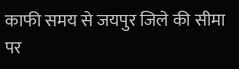काफी समय से जयपुर जिले की सीमा पर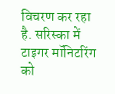विचरण कर रहा है. सरिस्का में टाइगर मॉनिटरिंग को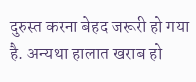दुरुस्त करना बेहद जरूरी हो गया है. अन्यथा हालात खराब हो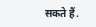सकते हैं.